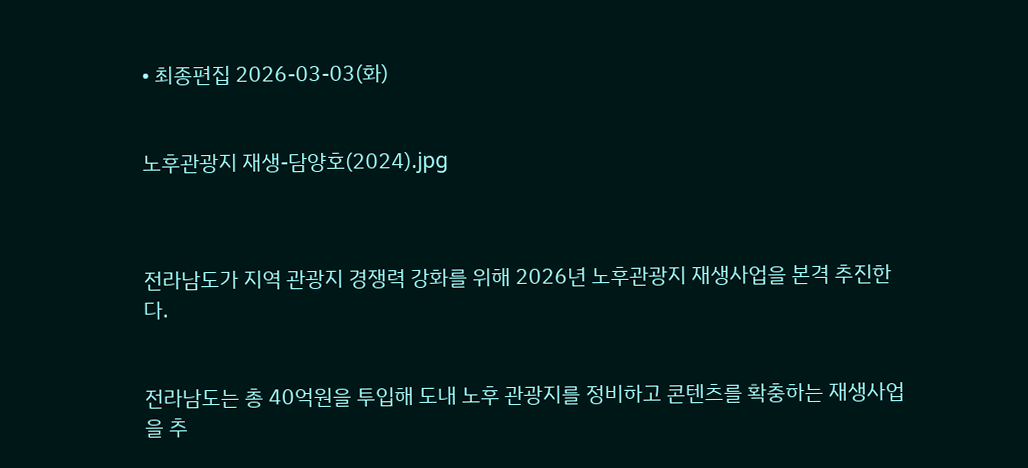• 최종편집 2026-03-03(화)


노후관광지 재생-담양호(2024).jpg



전라남도가 지역 관광지 경쟁력 강화를 위해 2026년 노후관광지 재생사업을 본격 추진한다.


전라남도는 총 40억원을 투입해 도내 노후 관광지를 정비하고 콘텐츠를 확충하는 재생사업을 추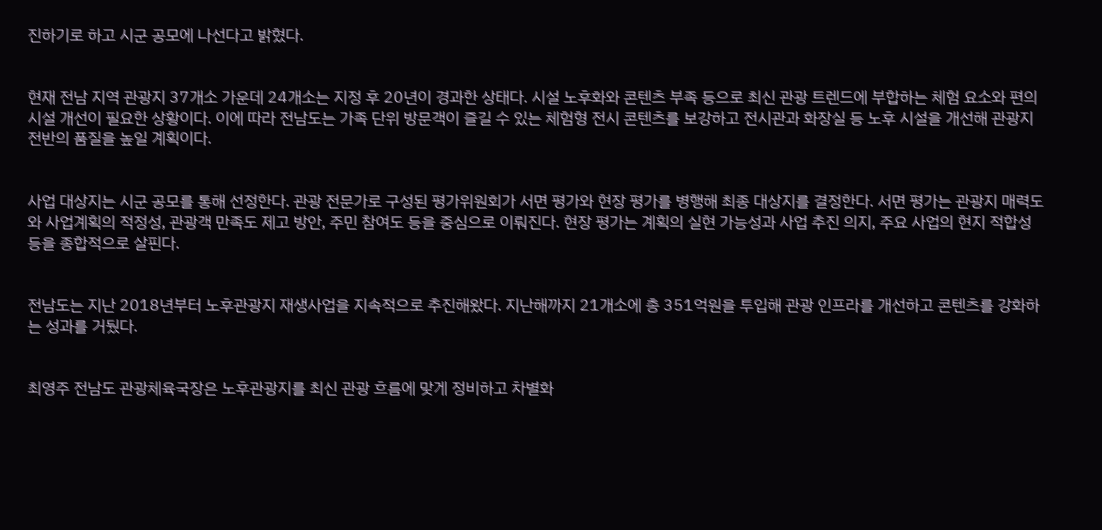진하기로 하고 시군 공모에 나선다고 밝혔다.


현재 전남 지역 관광지 37개소 가운데 24개소는 지정 후 20년이 경과한 상태다. 시설 노후화와 콘텐츠 부족 등으로 최신 관광 트렌드에 부합하는 체험 요소와 편의시설 개선이 필요한 상황이다. 이에 따라 전남도는 가족 단위 방문객이 즐길 수 있는 체험형 전시 콘텐츠를 보강하고 전시관과 화장실 등 노후 시설을 개선해 관광지 전반의 품질을 높일 계획이다.


사업 대상지는 시군 공모를 통해 선정한다. 관광 전문가로 구성된 평가위원회가 서면 평가와 현장 평가를 병행해 최종 대상지를 결정한다. 서면 평가는 관광지 매력도와 사업계획의 적정성, 관광객 만족도 제고 방안, 주민 참여도 등을 중심으로 이뤄진다. 현장 평가는 계획의 실현 가능성과 사업 추진 의지, 주요 사업의 현지 적합성 등을 종합적으로 살핀다.


전남도는 지난 2018년부터 노후관광지 재생사업을 지속적으로 추진해왔다. 지난해까지 21개소에 총 351억원을 투입해 관광 인프라를 개선하고 콘텐츠를 강화하는 성과를 거뒀다.


최영주 전남도 관광체육국장은 노후관광지를 최신 관광 흐름에 맞게 정비하고 차별화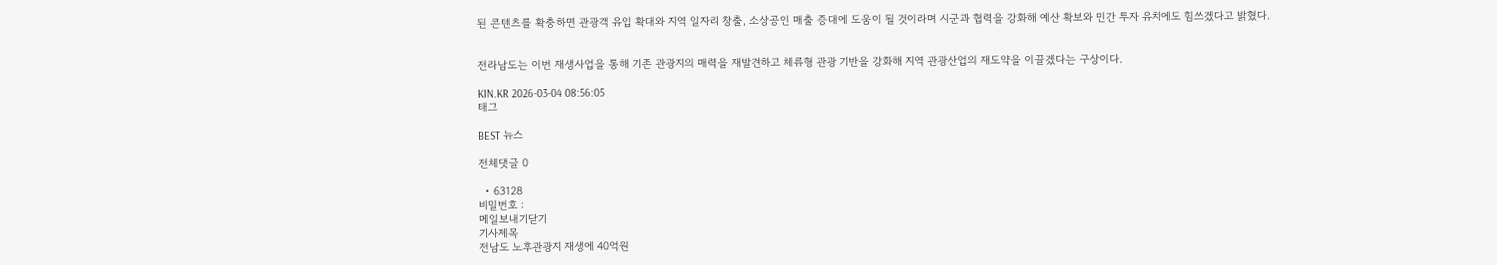된 콘텐츠를 확충하면 관광객 유입 확대와 지역 일자리 창출, 소상공인 매출 증대에 도움이 될 것이라며 시군과 협력을 강화해 예산 확보와 민간 투자 유치에도 힘쓰겠다고 밝혔다.


전라남도는 이번 재생사업을 통해 기존 관광지의 매력을 재발견하고 체류형 관광 기반을 강화해 지역 관광산업의 재도약을 이끌겠다는 구상이다.

KIN.KR 2026-03-04 08:56:05
태그

BEST 뉴스

전체댓글 0

  • 63128
비밀번호 :
메일보내기닫기
기사제목
전남도 노후관광지 재생에 40억원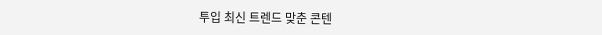투입 최신 트렌드 맞춘 콘텐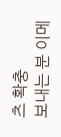츠 확충
보내는 분 이메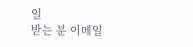일
받는 분 이메일